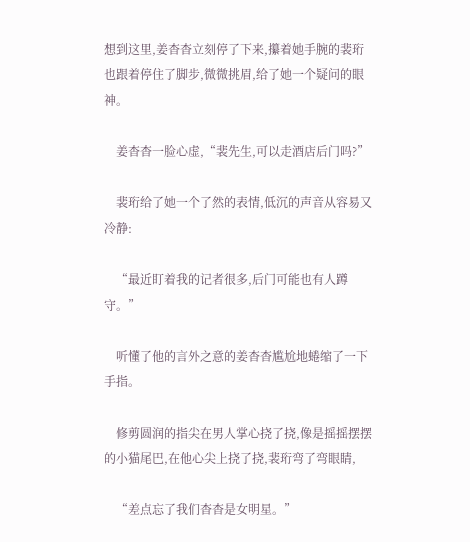想到这里,姜杳杳立刻停了下来,攥着她手腕的裴珩也跟着停住了脚步,微微挑眉,给了她一个疑问的眼神。

    姜杳杳一脸心虚,“裴先生,可以走酒店后门吗?”

    裴珩给了她一个了然的表情,低沉的声音从容易又冷静:

    “最近盯着我的记者很多,后门可能也有人蹲守。”

    听懂了他的言外之意的姜杳杳尴尬地蜷缩了一下手指。

    修剪圆润的指尖在男人掌心挠了挠,像是摇摇摆摆的小猫尾巴,在他心尖上挠了挠,裴珩弯了弯眼睛,

    “差点忘了我们杳杳是女明星。”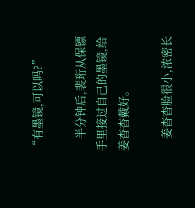“有墨镜,可以吗?”

    半分钟后,裴珩从保镖手里接过自己的墨镜,给姜杳杳戴好。

    姜杳杳脸很小,浓密长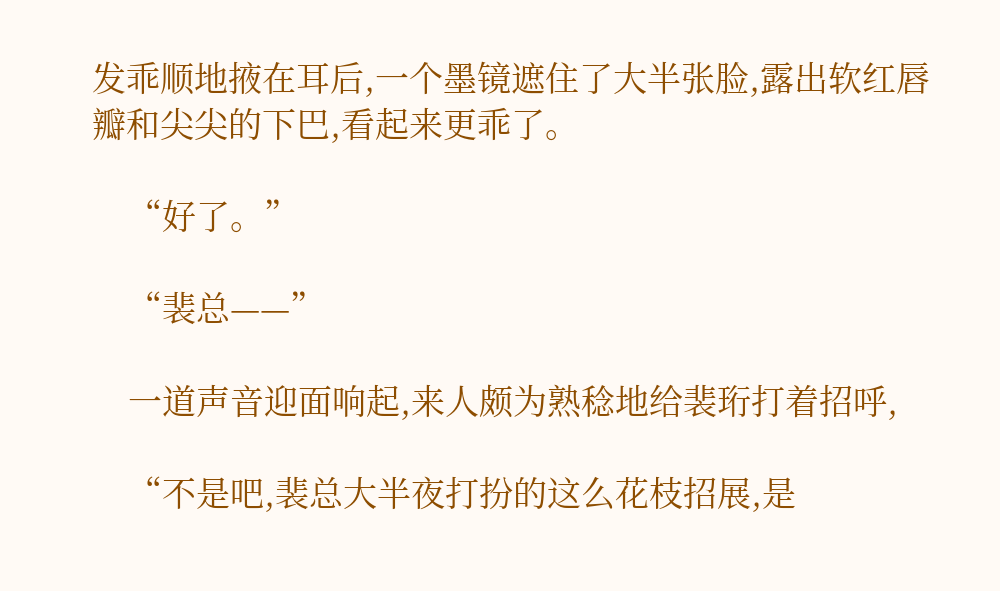发乖顺地掖在耳后,一个墨镜遮住了大半张脸,露出软红唇瓣和尖尖的下巴,看起来更乖了。

    “好了。”

    “裴总——”

    一道声音迎面响起,来人颇为熟稔地给裴珩打着招呼,

    “不是吧,裴总大半夜打扮的这么花枝招展,是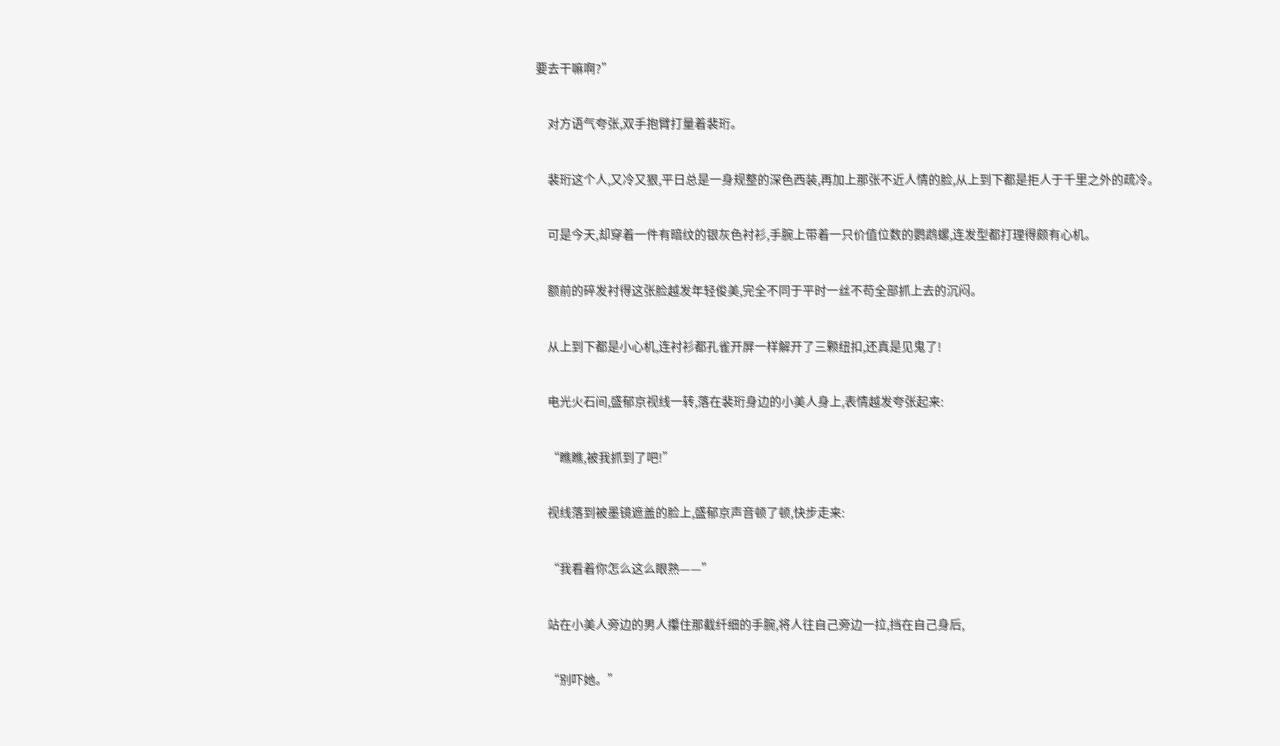要去干嘛啊?”

    对方语气夸张,双手抱臂打量着裴珩。

    裴珩这个人,又冷又狠,平日总是一身规整的深色西装,再加上那张不近人情的脸,从上到下都是拒人于千里之外的疏冷。

    可是今天,却穿着一件有暗纹的银灰色衬衫,手腕上带着一只价值位数的鹦鹉螺,连发型都打理得颇有心机。

    额前的碎发衬得这张脸越发年轻俊美,完全不同于平时一丝不苟全部抓上去的沉闷。

    从上到下都是小心机,连衬衫都孔雀开屏一样解开了三颗纽扣,还真是见鬼了!

    电光火石间,盛郁京视线一转,落在裴珩身边的小美人身上,表情越发夸张起来:

    “瞧瞧,被我抓到了吧!”

    视线落到被墨镜遮盖的脸上,盛郁京声音顿了顿,快步走来:

    “我看着你怎么这么眼熟——”

    站在小美人旁边的男人攥住那截纤细的手腕,将人往自己旁边一拉,挡在自己身后,

    “别吓她。”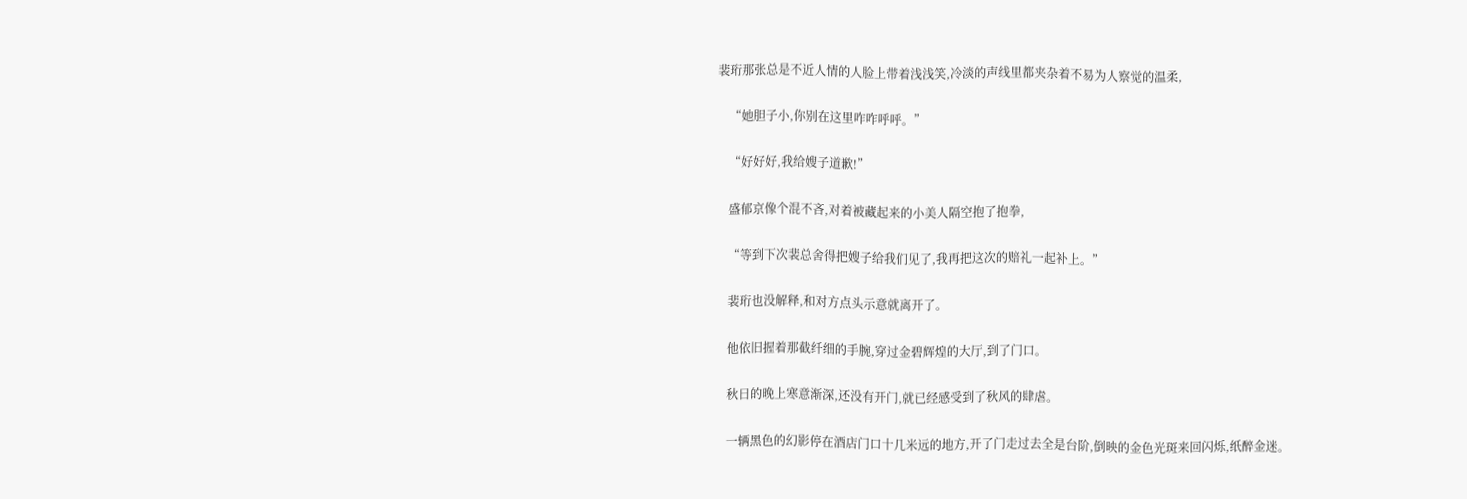裴珩那张总是不近人情的人脸上带着浅浅笑,冷淡的声线里都夹杂着不易为人察觉的温柔,

    “她胆子小,你别在这里咋咋呼呼。”

    “好好好,我给嫂子道歉!”

    盛郁京像个混不吝,对着被藏起来的小美人隔空抱了抱拳,

    “等到下次裴总舍得把嫂子给我们见了,我再把这次的赔礼一起补上。”

    裴珩也没解释,和对方点头示意就离开了。

    他依旧握着那截纤细的手腕,穿过金碧辉煌的大厅,到了门口。

    秋日的晚上寒意渐深,还没有开门,就已经感受到了秋风的肆虐。

    一辆黑色的幻影停在酒店门口十几米远的地方,开了门走过去全是台阶,倒映的金色光斑来回闪烁,纸醉金迷。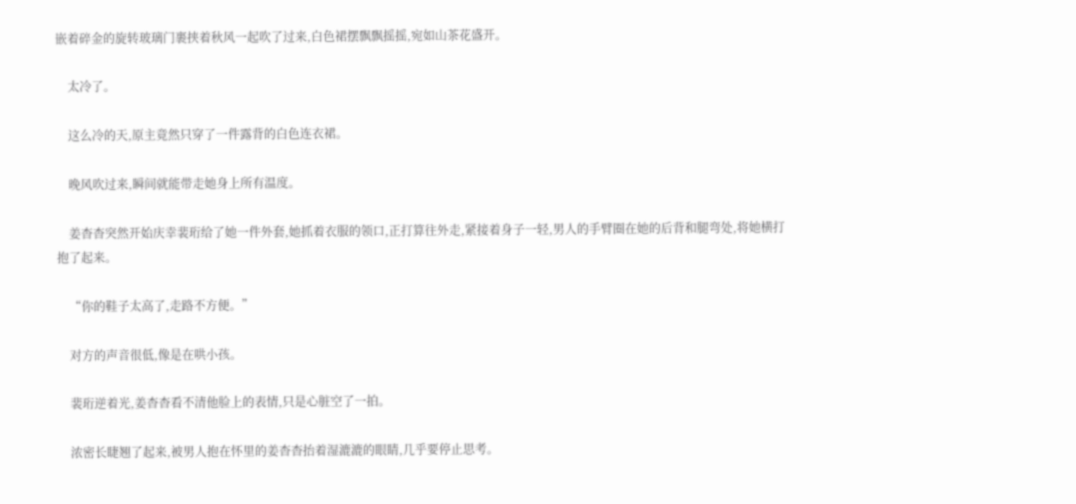嵌着碎金的旋转玻璃门裹挟着秋风一起吹了过来,白色裙摆飘飘摇摇,宛如山茶花盛开。

    太冷了。

    这么冷的天,原主竟然只穿了一件露背的白色连衣裙。

    晚风吹过来,瞬间就能带走她身上所有温度。

    姜杳杳突然开始庆幸裴珩给了她一件外套,她抓着衣服的领口,正打算往外走,紧接着身子一轻,男人的手臂圈在她的后背和腿弯处,将她横打抱了起来。

    “你的鞋子太高了,走路不方便。”

    对方的声音很低,像是在哄小孩。

    裴珩逆着光,姜杳杳看不清他脸上的表情,只是心脏空了一拍。

    浓密长睫翘了起来,被男人抱在怀里的姜杳杳抬着湿漉漉的眼睛,几乎要停止思考。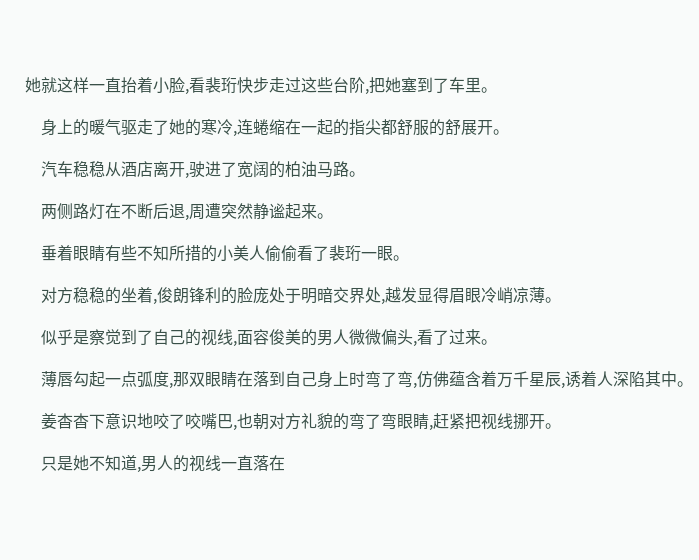她就这样一直抬着小脸,看裴珩快步走过这些台阶,把她塞到了车里。

    身上的暖气驱走了她的寒冷,连蜷缩在一起的指尖都舒服的舒展开。

    汽车稳稳从酒店离开,驶进了宽阔的柏油马路。

    两侧路灯在不断后退,周遭突然静谧起来。

    垂着眼睛有些不知所措的小美人偷偷看了裴珩一眼。

    对方稳稳的坐着,俊朗锋利的脸庞处于明暗交界处,越发显得眉眼冷峭凉薄。

    似乎是察觉到了自己的视线,面容俊美的男人微微偏头,看了过来。

    薄唇勾起一点弧度,那双眼睛在落到自己身上时弯了弯,仿佛蕴含着万千星辰,诱着人深陷其中。

    姜杳杳下意识地咬了咬嘴巴,也朝对方礼貌的弯了弯眼睛,赶紧把视线挪开。

    只是她不知道,男人的视线一直落在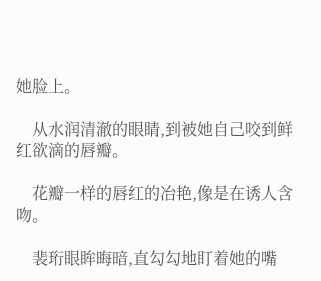她脸上。

    从水润清澈的眼睛,到被她自己咬到鲜红欲滴的唇瓣。

    花瓣一样的唇红的冶艳,像是在诱人含吻。

    裴珩眼眸晦暗,直勾勾地盯着她的嘴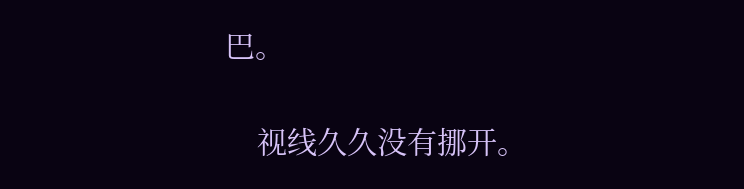巴。

    视线久久没有挪开。